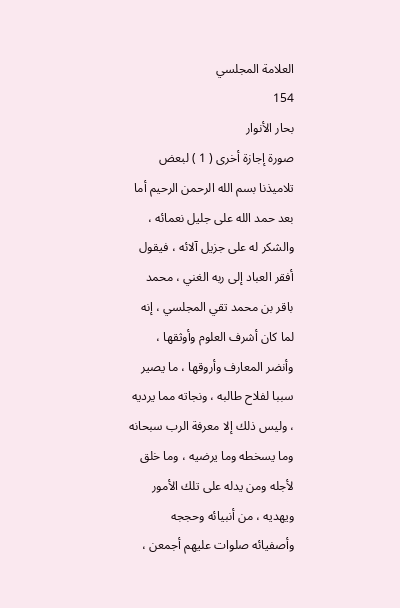العلامة المجلسي
154
بحار الأنوار
صورة إجازة أخرى ( 1 ) لبعض تلاميذنا بسم الله الرحمن الرحيم أما بعد حمد الله على جليل نعمائه ، والشكر له على جزيل آلائه ، فيقول أفقر العباد إلى ربه الغني ، محمد باقر بن محمد تقي المجلسي ، إنه لما كان أشرف العلوم وأوثقها ، وأنضر المعارف وأروقها ، ما يصير سببا لفلاح طالبه ، ونجاته مما يرديه ، وليس ذلك إلا معرفة الرب سبحانه وما يسخطه وما يرضيه ، وما خلق لأجله ومن يدله على تلك الأمور ويهديه ، من أنبيائه وحججه وأصفيائه صلوات عليهم أجمعن ،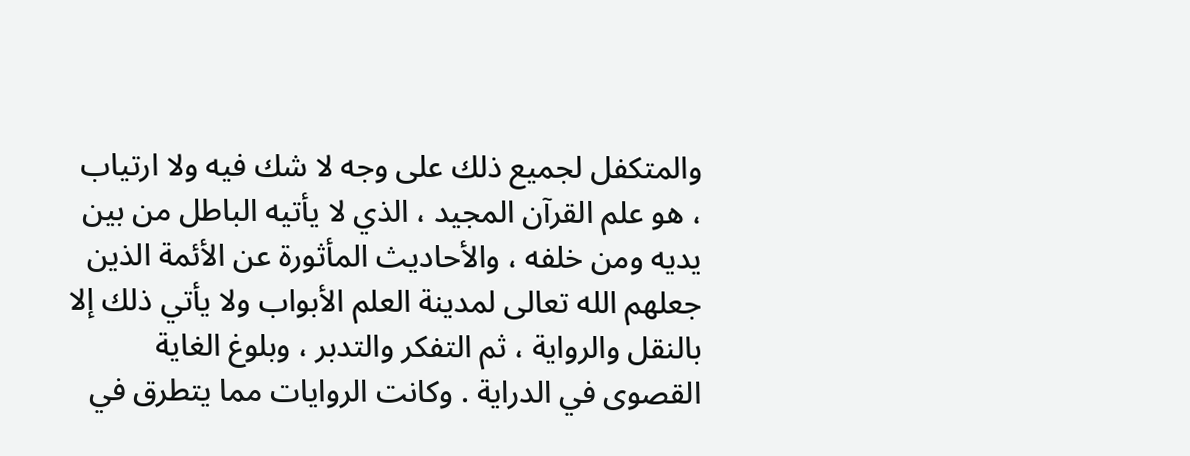والمتكفل لجميع ذلك على وجه لا شك فيه ولا ارتياب ، هو علم القرآن المجيد ، الذي لا يأتيه الباطل من بين يديه ومن خلفه ، والأحاديث المأثورة عن الأئمة الذين جعلهم الله تعالى لمدينة العلم الأبواب ولا يأتي ذلك إلا بالنقل والرواية ، ثم التفكر والتدبر ، وبلوغ الغاية القصوى في الدراية . وكانت الروايات مما يتطرق في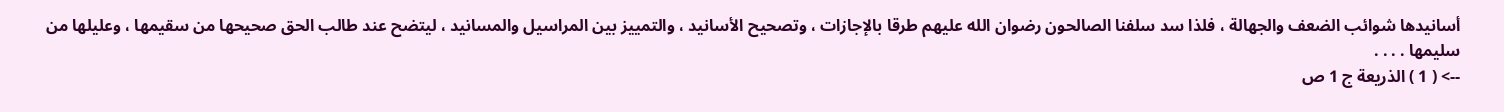أسانيدها شوائب الضعف والجهالة ، فلذا سد سلفنا الصالحون رضوان الله عليهم طرقا بالإجازات ، وتصحيح الأسانيد ، والتمييز بين المراسيل والمسانيد ، ليتضح عند طالب الحق صحيحها من سقيمها ، وعليلها من سليمها . . . .
--> ( 1 ) الذريعة ج 1 ص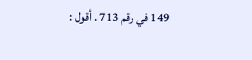149 في رقم 713 . أقول :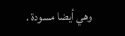وهي أيضا مسودة .